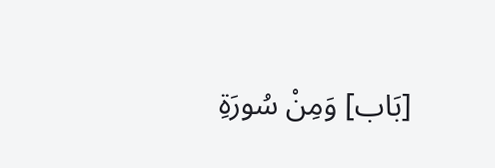[بَاب] وَمِنْ سُورَةِ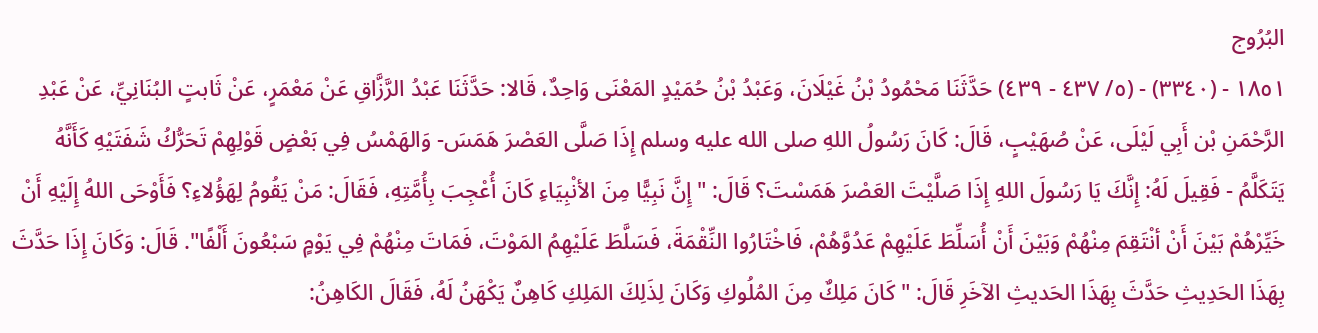البُرُوج
١٨٥١ - (٣٣٤٠) - (٥/ ٤٣٧ - ٤٣٩) حَدَّثَنَا مَحْمُودُ بْنُ غَيْلَانَ، وَعَبْدُ بْنُ حُمَيْدٍ المَعْنَى وَاحِدٌ، قَالا: حَدَّثَنَا عَبْدُ الرَّزَّاقِ عَنْ مَعْمَرٍ، عَنْ ثَابتٍ البُنَانِيِّ، عَنْ عَبْدِ الرَّحْمَنِ بْن أَبِي لَيْلَى، عَنْ صُهَيْبٍ، قَالَ: كَانَ رَسُولُ اللهِ صلى الله عليه وسلم إِذَا صَلَّى العَصْرَ هَمَسَ- وَالهَمْسُ فِي بَعْضٍ قَوْلِهِمْ تَحَرُّكُ شَفَتَيْهِ كَأَنَّهُ يَتَكَلَّمُ - فَقِيلَ لَهُ: إِنَّكَ يَا رَسُولَ اللهِ إِذَا صَلَّيْتَ العَصْرَ هَمَسْتَ؟ قَالَ: "إِنَّ نَبِيًّا مِنَ الأنْبِيَاءِ كَانَ أُعْجِبَ بِأُمَّتِهِ، فَقَالَ: مَنْ يَقُومُ لِهَؤُلاءِ؟ فَأَوْحَى اللهُ إِلَيْهِ أَنْ خَيِّرْهُمْ بَيْنَ أَنْ أنْتَقِمَ مِنْهُمْ وَبَيْنَ أَنْ أُسَلِّطَ عَلَيْهِمْ عَدُوَّهُمْ، فَاخْتَارُوا النِّقْمَةَ، فَسَلَّطَ عَلَيْهِمُ المَوْتَ، فَمَاتَ مِنْهُمْ فِي يَوْمٍ سَبْعُونَ أَلْفًا". قَالَ: وَكَانَ إِذَا حَدَّثَ بِهَذَا الحَدِيثِ حَدَّثَ بِهَذَا الحَديثِ الآخَرِ قَالَ: "كَانَ مَلِكٌ مِنَ المُلُوكِ وَكَانَ لِذَلِكَ المَلِكِ كَاهِنٌ يَكْهَنُ لَهُ، فَقَالَ الكَاهِنُ: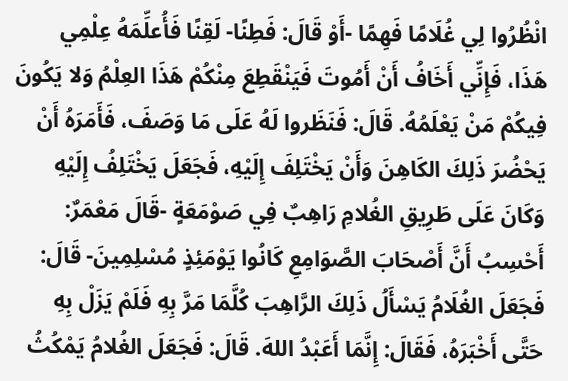انْظُرُوا لِي غُلَامًا فَهِمًا -أَوْ قَالَ: فَطِنًا- لَقِنًا فَأُعلِّمَهُ عِلْمِي هَذَا، فَإِنِّي أَخَافُ أَنْ أَمُوتَ فَيَنْقَطِعَ مِنْكُمْ هَذَا العِلْمُ وَلا يَكُونَ فِيكُمْ مَنْ يَعْلَمُهُ. قَالَ: فَنَظَروا لَهُ عَلَى مَا وَصَفَ، فَأَمَرَهُ أَنْ يَحْضُرَ ذَلِكَ الكَاهِنَ وَأَنْ يَخْتَلِفَ إِلَيْهِ، فَجَعَلَ يَخْتَلِفُ إِلَيْهِ وَكَانَ عَلَى طَرِيقِ الغُلامِ رَاهِبٌ فِي صَوْمَعَةٍ -قَالَ مَعْمَرٌ: أَحْسِبُ أَنَّ أَصْحَابَ الصَّوَامِعِ كَانُوا يَوْمَئِذٍ مُسْلِمِينَ- قَالَ: فَجَعَلَ الغُلَامُ يَسْأَلُ ذَلِكَ الرَّاهِبَ كُلَّمَا مَرَّ بِهِ فَلَمْ يَزَلْ بِهِ حَتَّى أَخْبَرَهُ، فَقَالَ: إِنَّمَا أَعَبْدُ اللهَ. قَالَ: فَجَعَلَ الغُلامُ يَمْكُثُ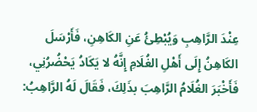عِنْدَ الرَّاهِبِ وَيُبْطِئُ عَنِ الكَاهِنِ، فَأَرْسَلَ الكَاهِنُ إِلَى أَهْلِ الغُلَامِ إِنَّهُ لا يَكَادُ يَحْضُرُنِي، فَأَخْبَرَ الغُلَامُ الرَّاهِبَ بذَلِكَ، فَقَالَ لَهُ الرَّاهِبُ: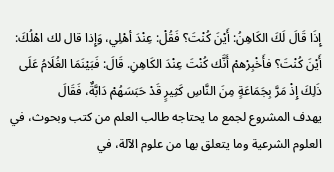إِذَا قَالَ لَكَ الكَاهِنُ: أَيْنَ كُنْتَ؟ فَقُلْ: عِنْدَ أهْلِي، وَإِذا قال لك اهْلُكَ: أَيْنَ كُنْتَ؟ فأَخْبِرْهمْ أَنَّك كُنْتَ عِنْدَ الكَاهِنِ. قَالَ: فَبَيْنَمَا الغُلَامُ عَلَى ذَلِكَ إِذْ مَرَّ بِجَمَاعَةٍ مِنَ النَّاسِ كَثِيرٍ قَدْ حَبَسَهُمْ دَابَّةٌ، فَقَالَ
يهدف المشروع لجمع ما يحتاجه طالب العلم من كتب وبحوث، في العلوم الشرعية وما يتعلق بها من علوم الآلة، في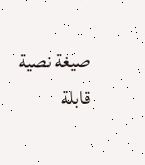صيغة نصية قابلة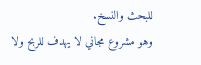للبحث والنسخ.
وهو مشروع مجاني لا يهدف للربح ولا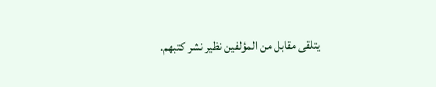يتلقى مقابل من المؤلفين نظير نشر كتبهم.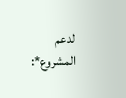لدعم المشروع*: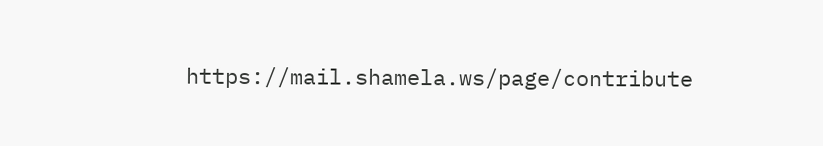https://mail.shamela.ws/page/contribute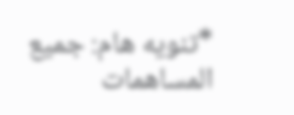*تنويه هام: جميع المساهمات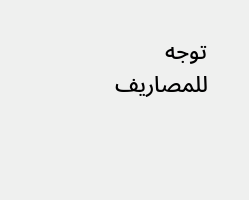توجه للمصاريف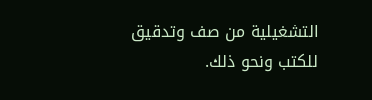التشغيلية من صف وتدقيق للكتب ونحو ذلك.